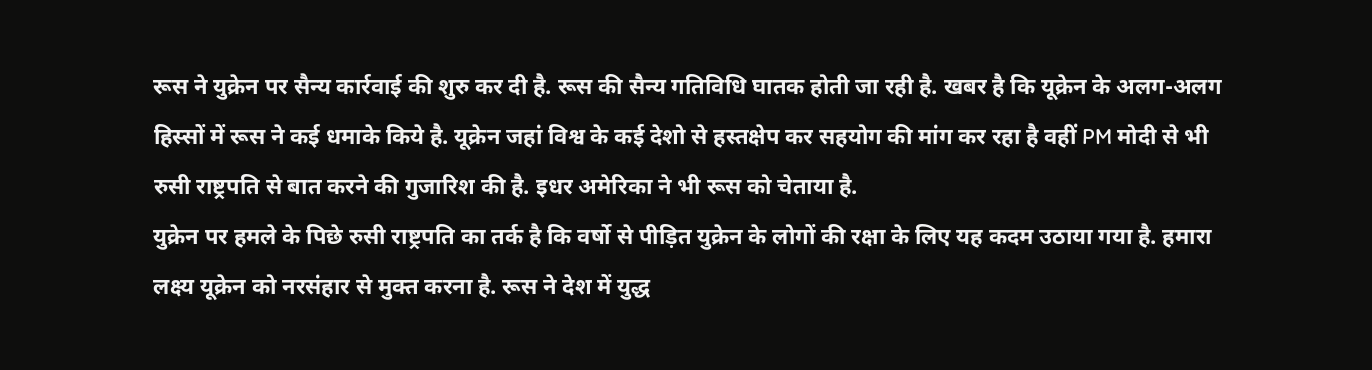रूस ने युक्रेन पर सैन्य कार्रवाई की शुरु कर दी है. रूस की सैन्य गतिविधि घातक होती जा रही है. खबर है कि यूक्रेन के अलग-अलग हिस्सों में रूस ने कई धमाके किये है. यूक्रेन जहां विश्व के कई देशो से हस्तक्षेप कर सहयोग की मांग कर रहा है वहीं PM मोदी से भी रुसी राष्ट्रपति से बात करने की गुजारिश की है. इधर अमेरिका ने भी रूस को चेताया है.
युक्रेन पर हमले के पिछे रुसी राष्ट्रपति का तर्क है कि वर्षो से पीड़ित युक्रेन के लोगों की रक्षा के लिए यह कदम उठाया गया है. हमारा लक्ष्य यूक्रेन को नरसंहार से मुक्त करना है. रूस ने देश में युद्ध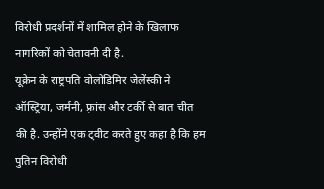विरोधी प्रदर्शनों में शामिल होने के खिलाफ नागरिकों को चेतावनी दी है.
यूक्रेन के राष्ट्रपति वोलोडिमिर जेलेंस्की ने ऑस्ट्रिया, जर्मनी, फ़्रांस और टर्की से बात चीत की है. उन्होंने एक ट्वीट करते हुए कहा है कि हम पुतिन विरोधी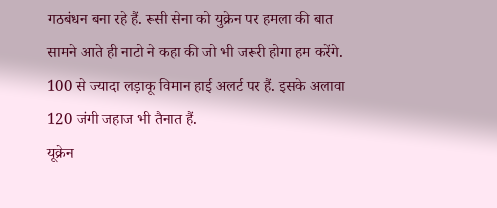गठबंधन बना रहे हैं. रूसी सेना को युक्रेन पर हमला की बात सामने आते ही नाटो ने कहा की जो भी जरूरी होगा हम करेंगे. 100 से ज्यादा लड़ाकू विमान हाई अलर्ट पर हैं. इसके अलावा 120 जंगी जहाज भी तैनात हैं.
यूक्रेन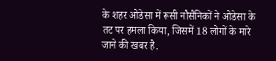के शहर ओडेसा में रूसी नौसैनिकों ने ओडेसा के तट पर हमला किया, जिसमें 18 लोगों के मारे जाने की खबर है.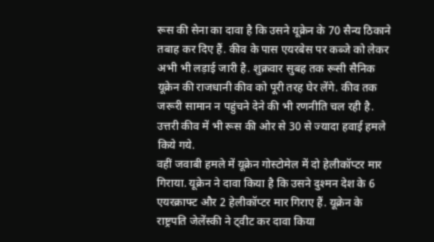रूस की सेना का दावा है कि उसने यूक्रेन के 70 सैन्य ठिकाने तबाह कर दिए हैं. कीव के पास एयरबेस पर कब्जे को लेकर अभी भी लड़ाई जारी है. शुक्रवार सुबह तक रूसी सैनिक यूक्रेन की राजधानी कीव को पूरी तरह घेर लेंगे. कीव तक जरूरी सामान न पहुंचने देने की भी रणनीति चल रही है. उत्तरी कीव में भी रूस की ओर से 30 से ज्यादा हवाई हमले किये गये.
वहीं जवाबी हमले में यूक्रेन गोस्टोमेल में दो हेलीकॉप्टर मार गिराया. यूक्रेन ने दावा किया है कि उसने दुश्मन देश के 6 एयरक्राफ्ट और 2 हेलीकॉप्टर मार गिराए हैं. यूक्रेन के राष्ट्रपति जेलेंस्की ने ट्वीट कर दावा किया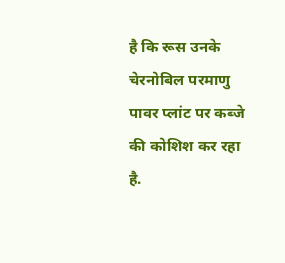है कि रूस उनके चेरनोबिल परमाणु पावर प्लांट पर कब्जे की कोशिश कर रहा है.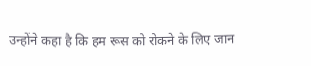उन्होंने कहा है कि हम रूस को रोकने के लिए जान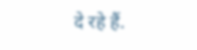दे रहे हैं.